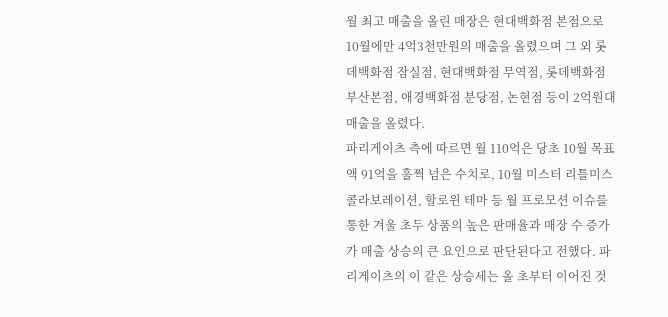월 최고 매출을 올린 매장은 현대백화점 본점으로 10월에만 4억3천만원의 매출을 올렸으며 그 외 롯데백화점 잠실점, 현대백화점 무역점, 롯데백화점 부산본점, 애경백화점 분당점, 논현점 등이 2억원대 매출을 올렸다.
파리게이츠 측에 따르면 월 110억은 당초 10월 목표액 91억을 훌쩍 넘은 수치로, 10월 미스터 리틀미스 콜라보레이션, 할로윈 테마 등 월 프로모션 이슈를 통한 겨울 초두 상품의 높은 판매율과 매장 수 증가가 매출 상승의 큰 요인으로 판단된다고 전했다. 파리게이츠의 이 같은 상승세는 올 초부터 이어진 것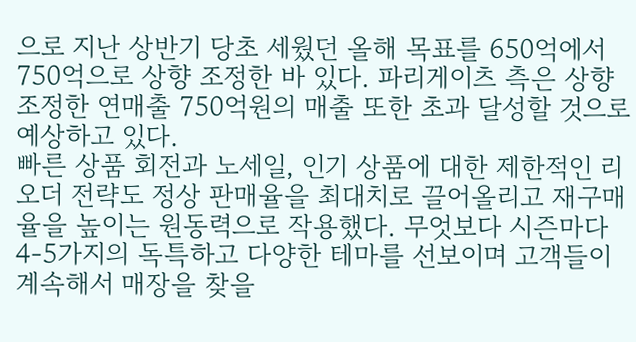으로 지난 상반기 당초 세웠던 올해 목표를 650억에서 750억으로 상향 조정한 바 있다. 파리게이츠 측은 상향 조정한 연매출 750억원의 매출 또한 초과 달성할 것으로 예상하고 있다.
빠른 상품 회전과 노세일, 인기 상품에 대한 제한적인 리오더 전략도 정상 판매율을 최대치로 끌어올리고 재구매율을 높이는 원동력으로 작용했다. 무엇보다 시즌마다 4-5가지의 독특하고 다양한 테마를 선보이며 고객들이 계속해서 매장을 찾을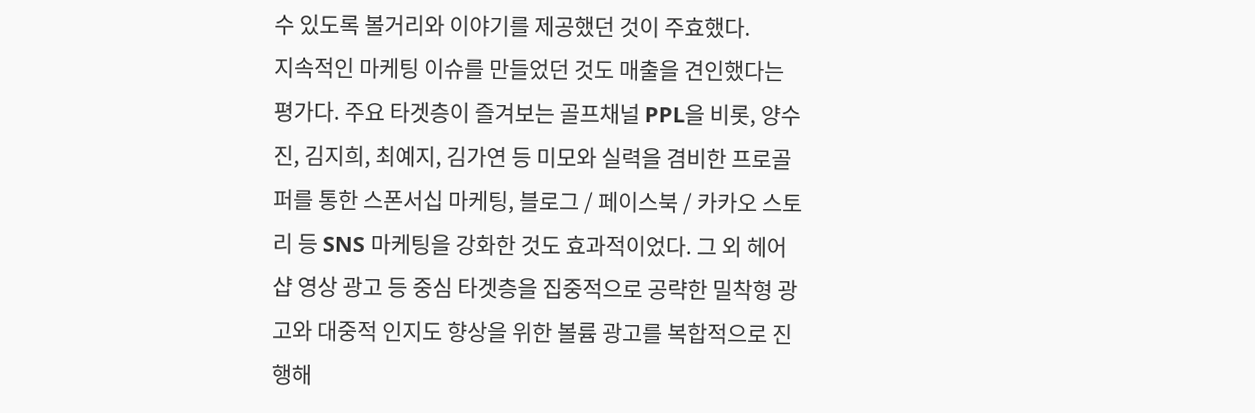수 있도록 볼거리와 이야기를 제공했던 것이 주효했다.
지속적인 마케팅 이슈를 만들었던 것도 매출을 견인했다는 평가다. 주요 타겟층이 즐겨보는 골프채널 PPL을 비롯, 양수진, 김지희, 최예지, 김가연 등 미모와 실력을 겸비한 프로골퍼를 통한 스폰서십 마케팅, 블로그 / 페이스북 / 카카오 스토리 등 SNS 마케팅을 강화한 것도 효과적이었다. 그 외 헤어샵 영상 광고 등 중심 타겟층을 집중적으로 공략한 밀착형 광고와 대중적 인지도 향상을 위한 볼륨 광고를 복합적으로 진행해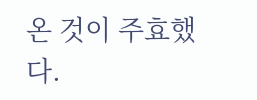온 것이 주효했다.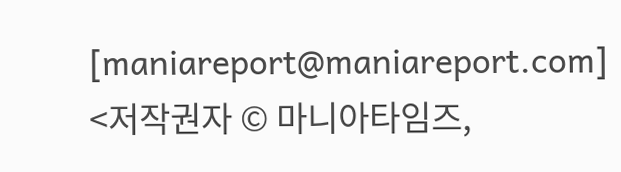[maniareport@maniareport.com]
<저작권자 © 마니아타임즈,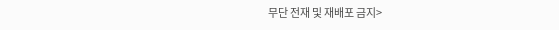무단 전재 및 재배포 금지>